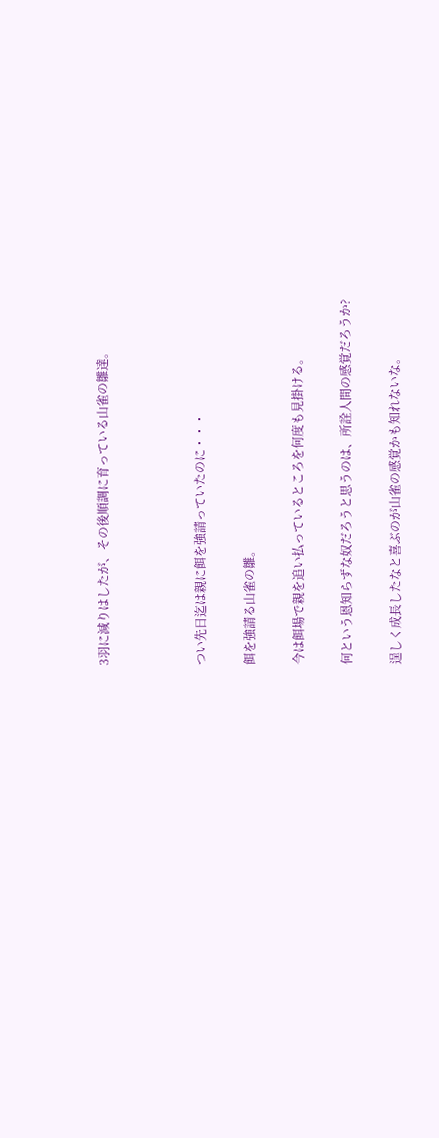3羽に減りはしたが、その後順調に育っている山雀の雛達。



つい先日迄は親に餌を強請っていたのに・・・

餌を強請る山雀の雛。

今は餌場で親を追い払っているところを何度も見掛ける。

何という恩知らずな奴だろうと思うのは、所詮人間の感覚だろうか?

逞しく成長したなと喜ぶのが山雀の感覚かも知れないな。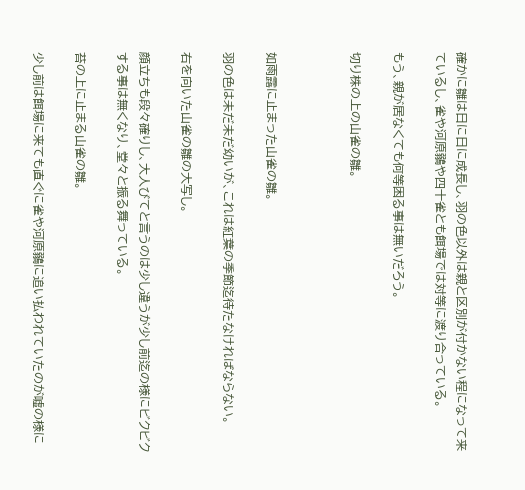確かに雛は日に日に成長し、羽の色以外は親と区別が付かない程になって来ているし、雀や河原鶸や四十雀とも餌場では対等に渡り合っている。

もう、親が居なくても何等困る事は無いだろう。

切り株の上の山雀の雛。



如雨露に止まった山雀の雛。

羽の色は未だ未だ幼いが、これは紅葉の季節迄待たなければならない。

右を向いた山雀の雛の大写し。

顔立ちも段々確りし、大人びてと言うのは少し違うが少し前迄の様にビクビクする事は無くなり、堂々と振る舞っている。

苔の上に止まる山雀の雛。

少し前は餌場に来ても直ぐに雀や河原鶸に追い払われていたのが嘘の様に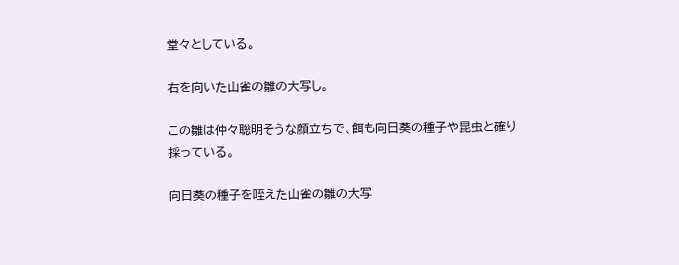堂々としている。

右を向いた山雀の雛の大写し。

この雛は仲々聡明そうな顔立ちで、餌も向日葵の種子や昆虫と確り採っている。

向日葵の種子を咥えた山雀の雛の大写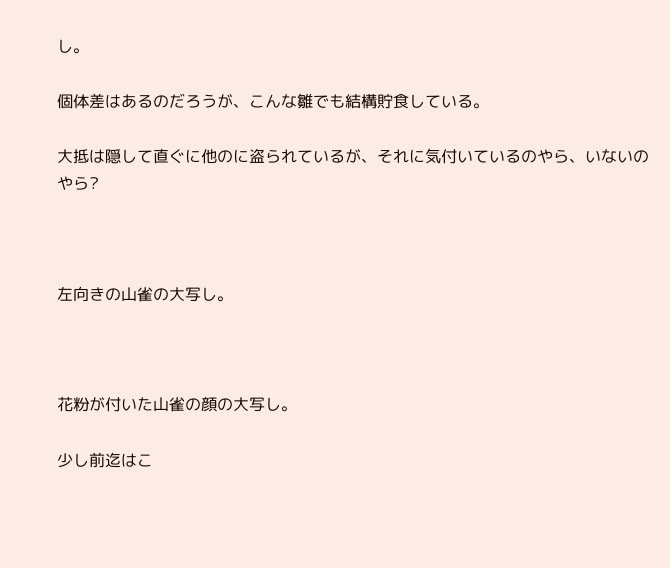し。

個体差はあるのだろうが、こんな雛でも結構貯食している。

大抵は隠して直ぐに他のに盗られているが、それに気付いているのやら、いないのやら?



左向きの山雀の大写し。



花粉が付いた山雀の顔の大写し。

少し前迄はこ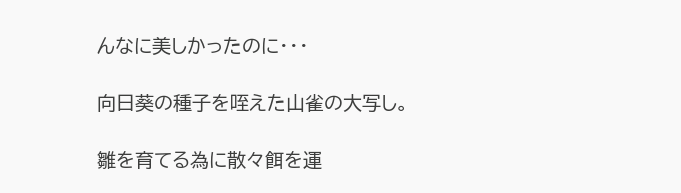んなに美しかったのに・・・

向日葵の種子を咥えた山雀の大写し。

雛を育てる為に散々餌を運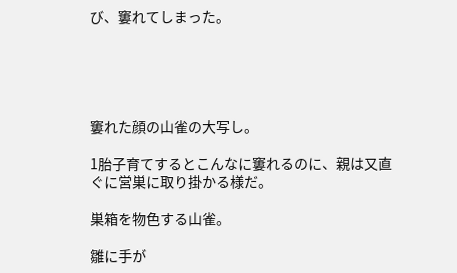び、窶れてしまった。





窶れた顔の山雀の大写し。

1胎子育てするとこんなに窶れるのに、親は又直ぐに営巣に取り掛かる様だ。

巣箱を物色する山雀。

雛に手が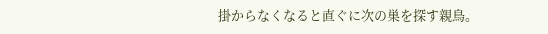掛からなくなると直ぐに次の巣を探す親鳥。